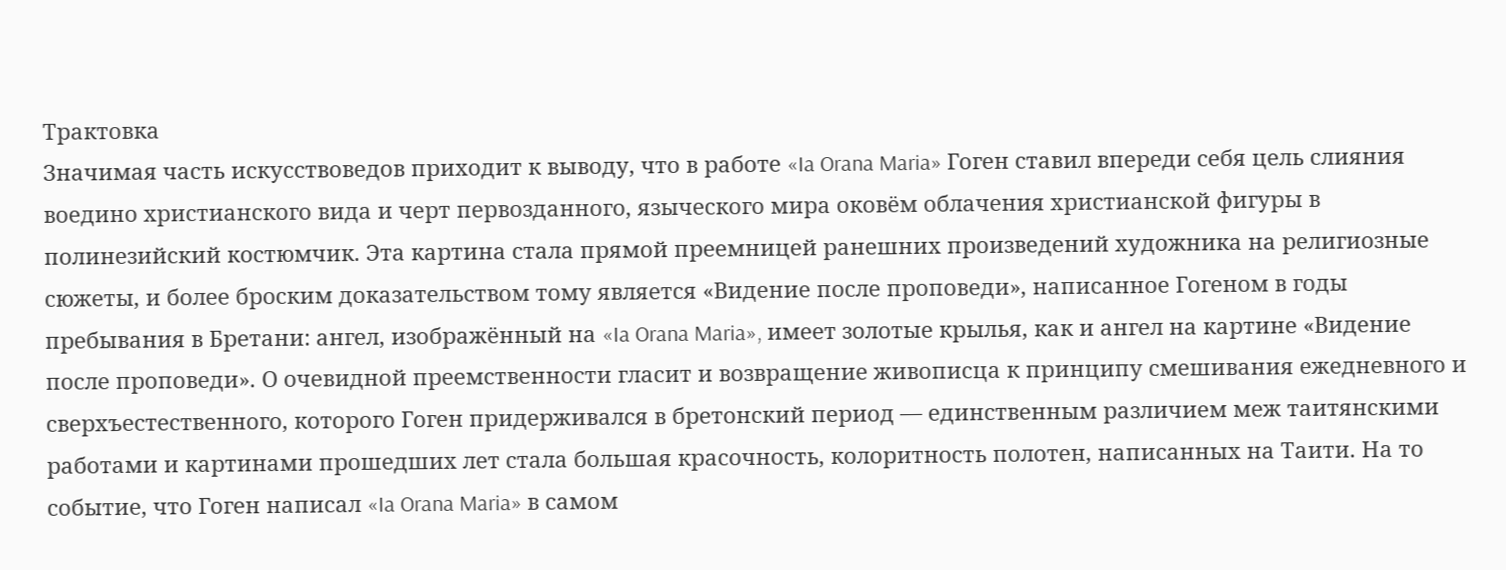Трактовка
Значимая часть искусствоведов приходит к выводу, что в работе «Ia Orana Maria» Гоген ставил впереди себя цель слияния воедино христианского вида и черт первозданного, языческого мира оковём облачения христианской фигуры в полинезийский костюмчик. Эта картина стала прямой преемницей ранешних произведений художника на религиозные сюжеты, и более броским доказательством тому является «Видение после проповеди», написанное Гогеном в годы пребывания в Бретани: ангел, изображённый на «Ia Orana Maria», имеет золотые крылья, как и ангел на картине «Видение после проповеди». О очевидной преемственности гласит и возвращение живописца к принципу смешивания ежедневного и сверхъестественного, которого Гоген придерживался в бретонский период — единственным различием меж таитянскими работами и картинами прошедших лет стала большая красочность, колоритность полотен, написанных на Таити. На то событие, что Гоген написал «Ia Orana Maria» в самом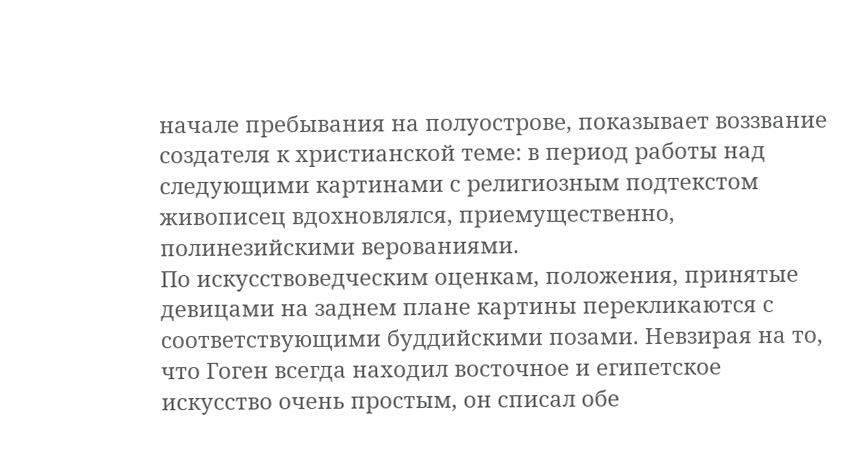начале пребывания на полуострове, показывает воззвание создателя к христианской теме: в период работы над следующими картинами с религиозным подтекстом живописец вдохновлялся, приемущественно, полинезийскими верованиями.
По искусствоведческим оценкам, положения, принятые девицами на заднем плане картины перекликаются с соответствующими буддийскими позами. Невзирая на то, что Гоген всегда находил восточное и египетское искусство очень простым, он списал обе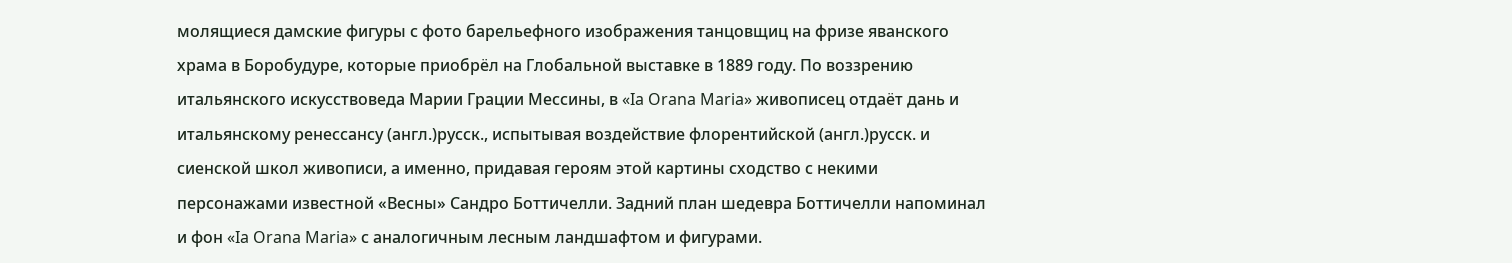молящиеся дамские фигуры с фото барельефного изображения танцовщиц на фризе яванского храма в Боробудуре, которые приобрёл на Глобальной выставке в 1889 году. По воззрению итальянского искусствоведа Марии Грации Мессины, в «Ia Orana Maria» живописец отдаёт дань и итальянскому ренессансу (англ.)русск., испытывая воздействие флорентийской (англ.)русск. и сиенской школ живописи, а именно, придавая героям этой картины сходство с некими персонажами известной «Весны» Сандро Боттичелли. Задний план шедевра Боттичелли напоминал и фон «Ia Orana Maria» с аналогичным лесным ландшафтом и фигурами.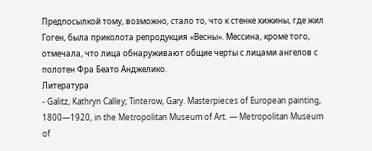Предпосылкой тому, возможно, стало то, что к стенке хижины, где жил Гоген, была приколота репродукция «Весны». Мессина, кроме того, отмечала, что лица обнаруживают общие черты с лицами ангелов с полотен Фра Беато Анджелико.
Литература
- Galitz, Kathryn Calley; Tinterow, Gary. Masterpieces of European painting, 1800—1920, in the Metropolitan Museum of Art. — Metropolitan Museum of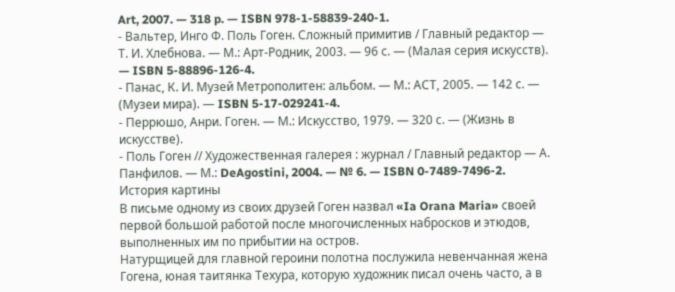Art, 2007. — 318 p. — ISBN 978-1-58839-240-1.
- Вальтер, Инго Ф. Поль Гоген. Сложный примитив / Главный редактор — Т. И. Хлебнова. — М.: Арт-Родник, 2003. — 96 с. — (Малая серия искусств). — ISBN 5-88896-126-4.
- Панас, К. И. Музей Метрополитен: альбом. — М.: АСТ, 2005. — 142 с. — (Музеи мира). — ISBN 5-17-029241-4.
- Перрюшо, Анри. Гоген. — М.: Искусство, 1979. — 320 с. — (Жизнь в искусстве).
- Поль Гоген // Художественная галерея : журнал / Главный редактор — А. Панфилов. — М.: DeAgostini, 2004. — № 6. — ISBN 0-7489-7496-2.
История картины
В письме одному из своих друзей Гоген назвал «Ia Orana Maria» своей первой большой работой после многочисленных набросков и этюдов, выполненных им по прибытии на остров.
Натурщицей для главной героини полотна послужила невенчанная жена Гогена, юная таитянка Техура, которую художник писал очень часто, а в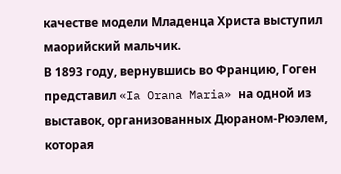качестве модели Младенца Христа выступил маорийский мальчик.
В 1893 году, вернувшись во Францию, Гоген представил «Ia Orana Maria» на одной из выставок, организованных Дюраном-Рюэлем, которая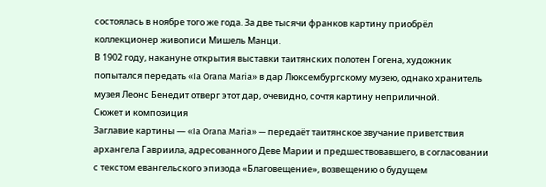состоялась в ноябре того же года. За две тысячи франков картину приобрёл коллекционер живописи Мишель Манци.
В 1902 году, накануне открытия выставки таитянских полотен Гогена, художник попытался передать «Ia Orana Maria» в дар Люксембургскому музею, однако хранитель музея Леонс Бенедит отверг этот дар, очевидно, сочтя картину неприличной.
Сюжет и композиция
Заглавие картины — «Ia Orana Maria» — передаёт таитянское звучание приветствия архангела Гавриила, адресованного Деве Марии и предшествовавшего, в согласовании с текстом евангельского эпизода «Благовещение», возвещению о будущем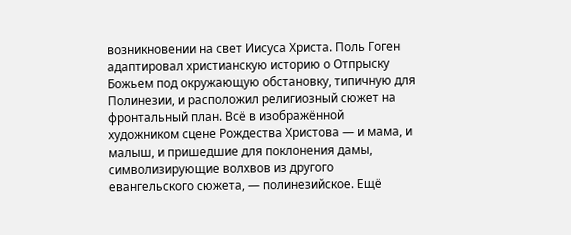возникновении на свет Иисуса Христа. Поль Гоген адаптировал христианскую историю о Отпрыску Божьем под окружающую обстановку, типичную для Полинезии, и расположил религиозный сюжет на фронтальный план. Всё в изображённой художником сцене Рождества Христова — и мама, и малыш, и пришедшие для поклонения дамы, символизирующие волхвов из другого евангельского сюжета, — полинезийское. Ещё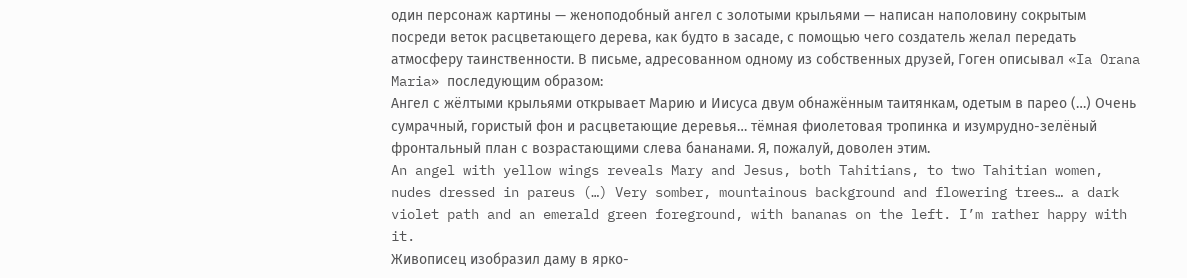один персонаж картины — женоподобный ангел с золотыми крыльями — написан наполовину сокрытым посреди веток расцветающего дерева, как будто в засаде, с помощью чего создатель желал передать атмосферу таинственности. В письме, адресованном одному из собственных друзей, Гоген описывал «Ia Orana Maria» последующим образом:
Ангел с жёлтыми крыльями открывает Марию и Иисуса двум обнажённым таитянкам, одетым в парео (…) Очень сумрачный, гористый фон и расцветающие деревья… тёмная фиолетовая тропинка и изумрудно-зелёный фронтальный план с возрастающими слева бананами. Я, пожалуй, доволен этим.
An angel with yellow wings reveals Mary and Jesus, both Tahitians, to two Tahitian women, nudes dressed in pareus (…) Very somber, mountainous background and flowering trees… a dark violet path and an emerald green foreground, with bananas on the left. I’m rather happy with it.
Живописец изобразил даму в ярко-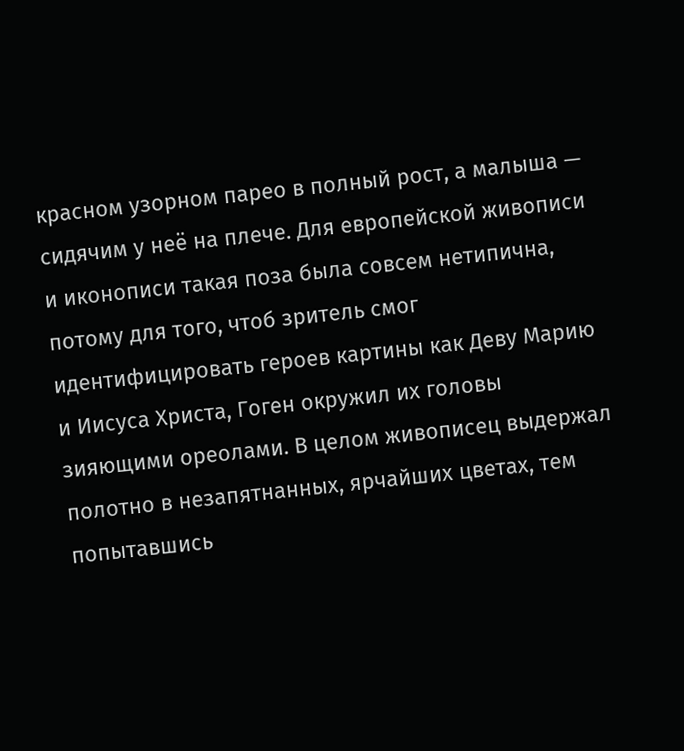красном узорном парео в полный рост, а малыша — сидячим у неё на плече. Для европейской живописи и иконописи такая поза была совсем нетипична, потому для того, чтоб зритель смог идентифицировать героев картины как Деву Марию и Иисуса Христа, Гоген окружил их головы зияющими ореолами. В целом живописец выдержал полотно в незапятнанных, ярчайших цветах, тем попытавшись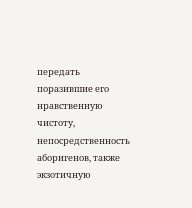передать поразившие его нравственную чистоту, непосредственность аборигенов, также экзотичную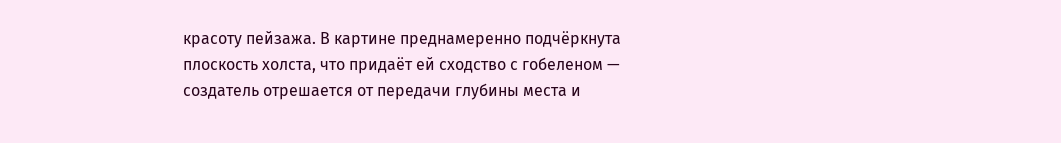красоту пейзажа. В картине преднамеренно подчёркнута плоскость холста, что придаёт ей сходство с гобеленом — создатель отрешается от передачи глубины места и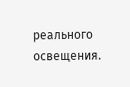реального освещения.